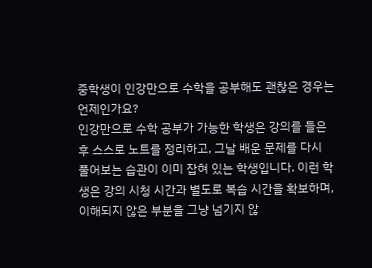중학생이 인강만으로 수학을 공부해도 괜찮은 경우는 언제인가요?
인강만으로 수학 공부가 가능한 학생은 강의를 들은 후 스스로 노트를 정리하고, 그날 배운 문제를 다시 풀어보는 습관이 이미 잡혀 있는 학생입니다. 이런 학생은 강의 시청 시간과 별도로 복습 시간을 확보하며, 이해되지 않은 부분을 그냥 넘기지 않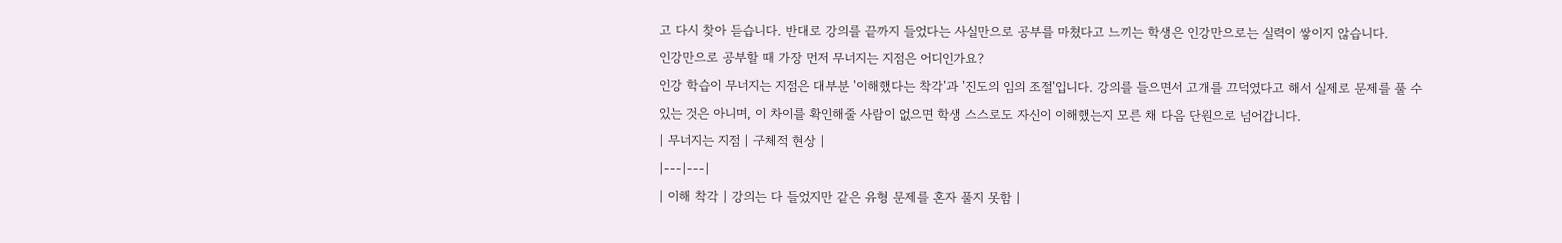고 다시 찾아 듣습니다. 반대로 강의를 끝까지 들었다는 사실만으로 공부를 마쳤다고 느끼는 학생은 인강만으로는 실력이 쌓이지 않습니다.
인강만으로 공부할 때 가장 먼저 무너지는 지점은 어디인가요?
인강 학습이 무너지는 지점은 대부분 '이해했다는 착각'과 '진도의 임의 조절'입니다. 강의를 들으면서 고개를 끄덕였다고 해서 실제로 문제를 풀 수 있는 것은 아니며, 이 차이를 확인해줄 사람이 없으면 학생 스스로도 자신이 이해했는지 모른 채 다음 단원으로 넘어갑니다.
| 무너지는 지점 | 구체적 현상 |
|---|---|
| 이해 착각 | 강의는 다 들었지만 같은 유형 문제를 혼자 풀지 못함 |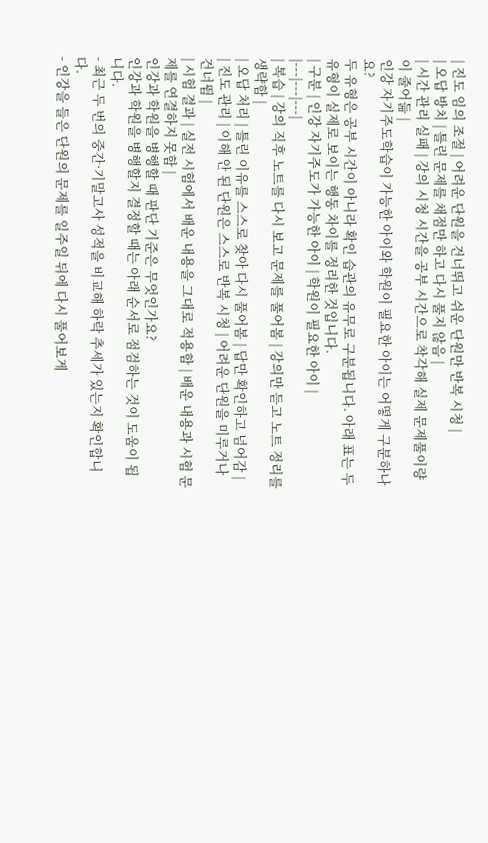| 진도 임의 조절 | 어려운 단원을 건너뛰고 쉬운 단원만 반복 시청 |
| 오답 방치 | 틀린 문제를 채점만 하고 다시 풀지 않음 |
| 시간 관리 실패 | 강의 시청 시간을 공부 시간으로 착각해 실제 문제풀이량이 줄어듦 |
인강 자기주도학습이 가능한 아이와 학원이 필요한 아이는 어떻게 구분하나요?
두 유형은 공부 시간이 아니라 확인 습관의 유무로 구분됩니다. 아래 표는 두 유형이 실제로 보이는 행동 차이를 정리한 것입니다.
| 구분 | 인강 자기주도가 가능한 아이 | 학원이 필요한 아이 |
|---|---|---|
| 복습 | 강의 직후 노트를 다시 보고 문제를 풀어봄 | 강의만 듣고 노트 정리를 생략함 |
| 오답 처리 | 틀린 이유를 스스로 찾아 다시 풀어봄 | 답만 확인하고 넘어감 |
| 진도 관리 | 이해 안 된 단원은 스스로 반복 시청 | 어려운 단원을 미루거나 건너뜀 |
| 시험 결과 | 실전 시험에서 배운 내용을 그대로 적용함 | 배운 내용과 시험 문제를 연결하지 못함 |
인강과 학원을 병행할 때 판단 기준은 무엇인가요?
인강과 학원을 병행할지 결정할 때는 아래 순서로 점검하는 것이 도움이 됩니다.
- 최근 두 번의 중간·기말고사 성적을 비교해 하락 추세가 있는지 확인합니다.
- 인강을 들은 단원의 문제를 일주일 뒤에 다시 풀어보게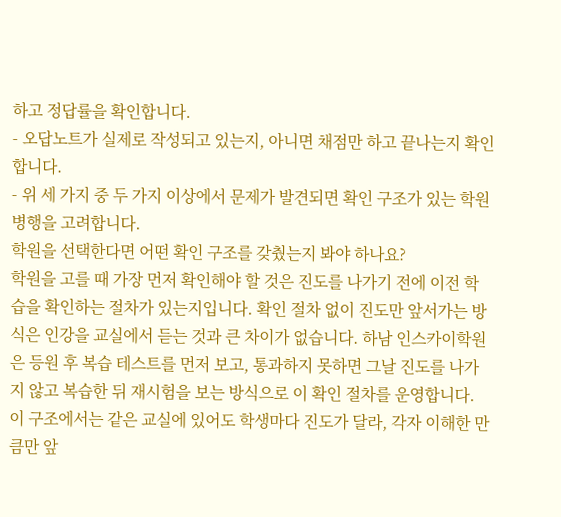하고 정답률을 확인합니다.
- 오답노트가 실제로 작성되고 있는지, 아니면 채점만 하고 끝나는지 확인합니다.
- 위 세 가지 중 두 가지 이상에서 문제가 발견되면 확인 구조가 있는 학원 병행을 고려합니다.
학원을 선택한다면 어떤 확인 구조를 갖췄는지 봐야 하나요?
학원을 고를 때 가장 먼저 확인해야 할 것은 진도를 나가기 전에 이전 학습을 확인하는 절차가 있는지입니다. 확인 절차 없이 진도만 앞서가는 방식은 인강을 교실에서 듣는 것과 큰 차이가 없습니다. 하남 인스카이학원은 등원 후 복습 테스트를 먼저 보고, 통과하지 못하면 그날 진도를 나가지 않고 복습한 뒤 재시험을 보는 방식으로 이 확인 절차를 운영합니다. 이 구조에서는 같은 교실에 있어도 학생마다 진도가 달라, 각자 이해한 만큼만 앞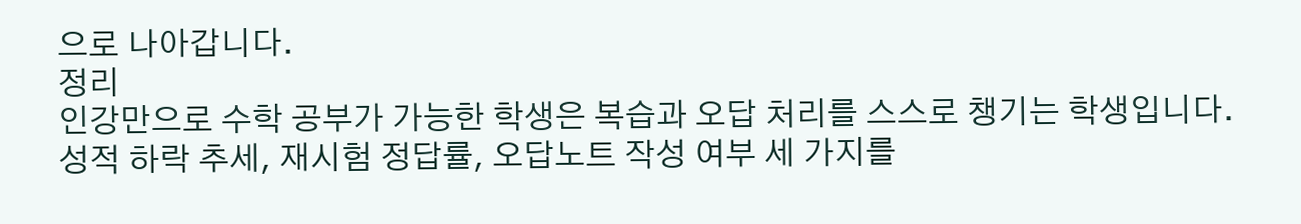으로 나아갑니다.
정리
인강만으로 수학 공부가 가능한 학생은 복습과 오답 처리를 스스로 챙기는 학생입니다. 성적 하락 추세, 재시험 정답률, 오답노트 작성 여부 세 가지를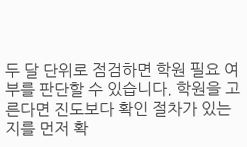두 달 단위로 점검하면 학원 필요 여부를 판단할 수 있습니다. 학원을 고른다면 진도보다 확인 절차가 있는지를 먼저 확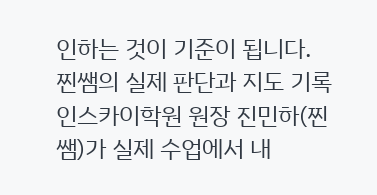인하는 것이 기준이 됩니다.
찐쌤의 실제 판단과 지도 기록
인스카이학원 원장 진민하(찐쌤)가 실제 수업에서 내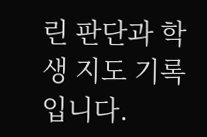린 판단과 학생 지도 기록입니다.